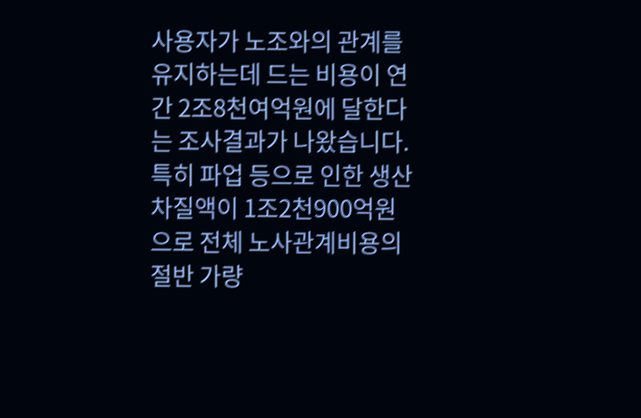사용자가 노조와의 관계를 유지하는데 드는 비용이 연간 2조8천여억원에 달한다는 조사결과가 나왔습니다.
특히 파업 등으로 인한 생산차질액이 1조2천900억원으로 전체 노사관계비용의 절반 가량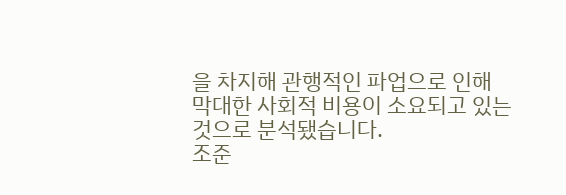을 차지해 관행적인 파업으로 인해 막대한 사회적 비용이 소요되고 있는 것으로 분석됐습니다.
조준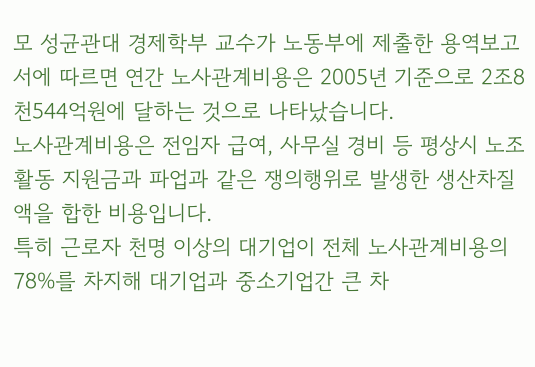모 성균관대 경제학부 교수가 노동부에 제출한 용역보고서에 따르면 연간 노사관계비용은 2005년 기준으로 2조8천544억원에 달하는 것으로 나타났습니다.
노사관계비용은 전임자 급여, 사무실 경비 등 평상시 노조활동 지원금과 파업과 같은 쟁의행위로 발생한 생산차질액을 합한 비용입니다.
특히 근로자 천명 이상의 대기업이 전체 노사관계비용의 78%를 차지해 대기업과 중소기업간 큰 차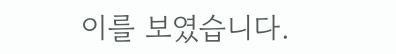이를 보였습니다.